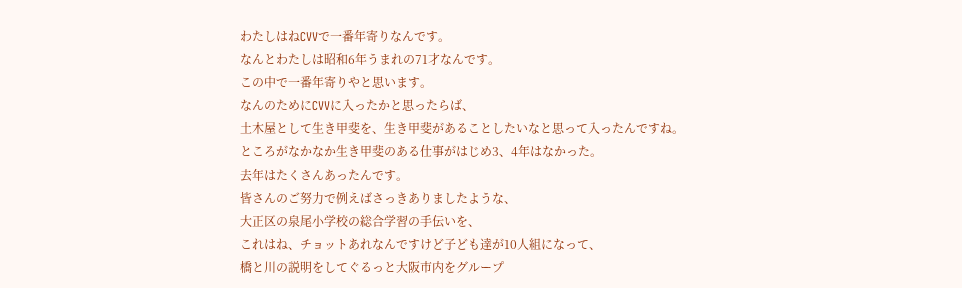わたしはねCVVで一番年寄りなんです。
なんとわたしは昭和6年うまれの71才なんです。
この中で一番年寄りやと思います。
なんのためにCVVに入ったかと思ったらば、
土木屋として生き甲斐を、生き甲斐があることしたいなと思って入ったんですね。
ところがなかなか生き甲斐のある仕事がはじめ3、4年はなかった。
去年はたくさんあったんです。
皆さんのご努力で例えばさっきありましたような、
大正区の泉尾小学校の総合学習の手伝いを、
これはね、チョットあれなんですけど子ども達が10人組になって、
橋と川の説明をしてぐるっと大阪市内をグループ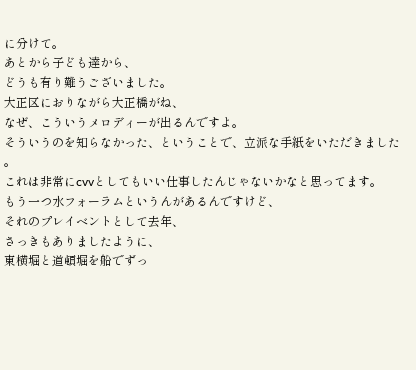に分けて。
あとから子ども達から、
どうも有り難うございました。
大正区におりながら大正橋がね、
なぜ、こういうメロディーが出るんですよ。
そういうのを知らなかった、ということで、立派な手紙をいただきました
。
これは非常にcvvとしてもいい仕事したんじゃないかなと思ってます。
もう一つ水フォーラムというんがあるんですけど、
それのプレイベントとして去年、
さっきもありましたように、
東横堀と道頓堀を船でずっ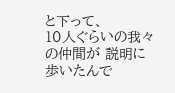と下って、
10人ぐらいの我々の仲間が 説明に歩いたんで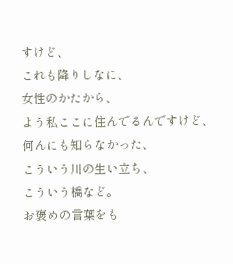すけど、
これも降りしなに、
女性のかたから、
よう私ここに住んでるんですけど、
何んにも知らなかった、
こういう川の生い立ち、
こういう橋など。
お褒めの言葉をも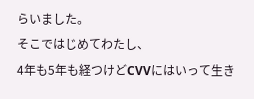らいました。
そこではじめてわたし、
4年も5年も経つけどCVVにはいって生き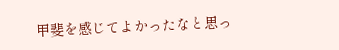甲斐を感じてよかったなと思っ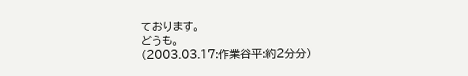ております。
どうも。
(2003.03.17:作業谷平:約2分分)